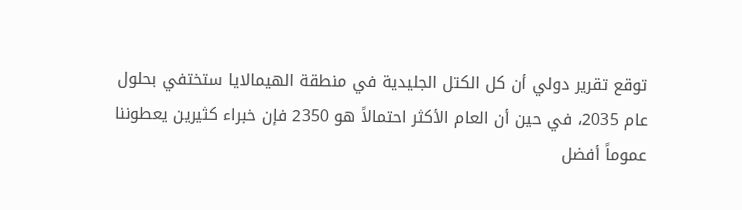توقع تقرير دولي أن كل الكتل الجليدية في منطقة الهيمالايا ستختفي بحلول عام 2035، في حين أن العام الأكثر احتمالاً هو 2350 فإن خبراء كثيرين يعطوننا عموماً أفضل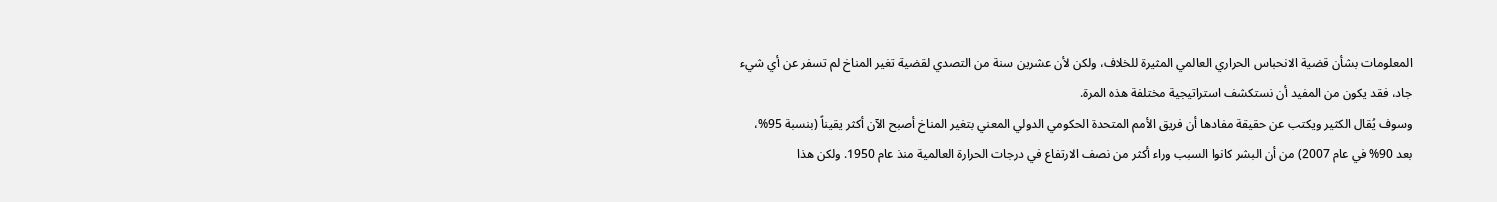المعلومات بشأن قضية الانحباس الحراري العالمي المثيرة للخلاف، ولكن لأن عشرين سنة من التصدي لقضية تغير المناخ لم تسفر عن أي شيء جاد، فقد يكون من المفيد أن نستكشف استراتيجية مختلفة هذه المرة.
وسوف يُقال الكثير ويكتب عن حقيقة مفادها أن فريق الأمم المتحدة الحكومي الدولي المعني بتغير المناخ أصبح الآن أكثر يقيناً (بنسبة 95%، بعد 90% في عام 2007) من أن البشر كانوا السبب وراء أكثر من نصف الارتفاع في درجات الحرارة العالمية منذ عام 1950. ولكن هذا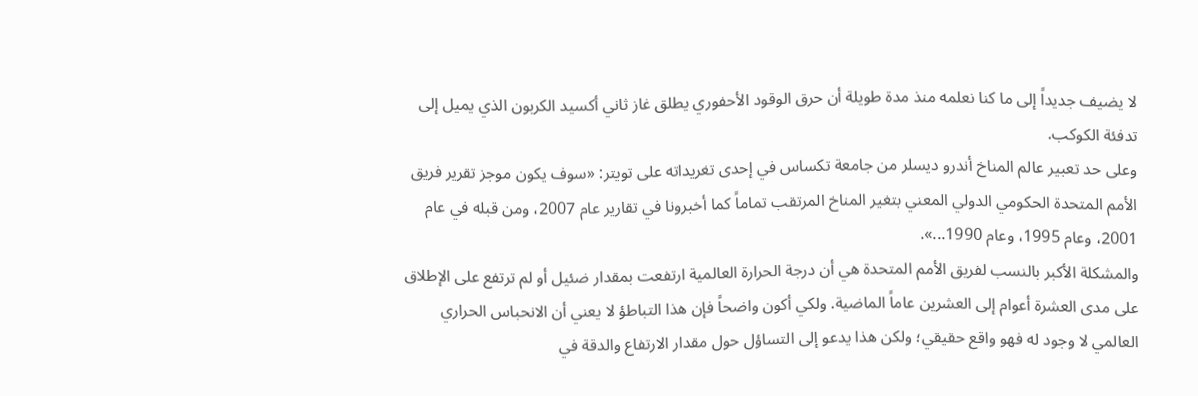لا يضيف جديداً إلى ما كنا نعلمه منذ مدة طويلة أن حرق الوقود الأحفوري يطلق غاز ثاني أكسيد الكربون الذي يميل إلى تدفئة الكوكب.
وعلى حد تعبير عالم المناخ أندرو ديسلر من جامعة تكساس في إحدى تغريداته على تويتر: «سوف يكون موجز تقرير فريق الأمم المتحدة الحكومي الدولي المعني بتغير المناخ المرتقب تماماً كما أخبرونا في تقارير عام 2007، ومن قبله في عام 2001، وعام 1995، وعام 1990...».
والمشكلة الأكبر بالنسب لفريق الأمم المتحدة هي أن درجة الحرارة العالمية ارتفعت بمقدار ضئيل أو لم ترتفع على الإطلاق على مدى العشرة أعوام إلى العشرين عاماً الماضية. ولكي أكون واضحاً فإن هذا التباطؤ لا يعني أن الانحباس الحراري العالمي لا وجود له فهو واقع حقيقي؛ ولكن هذا يدعو إلى التساؤل حول مقدار الارتفاع والدقة في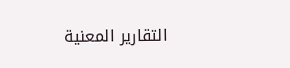التقارير المعنية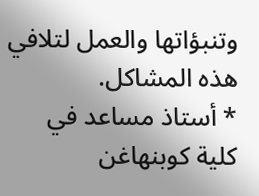وتنبؤاتها والعمل لتلافي هذه المشاكل.
* أستاذ مساعد في كلية كوبنهاغن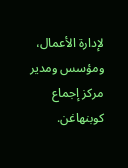لإدارة الأعمال، ومؤسس ومدير مركز إجماع كوبنهاغن.